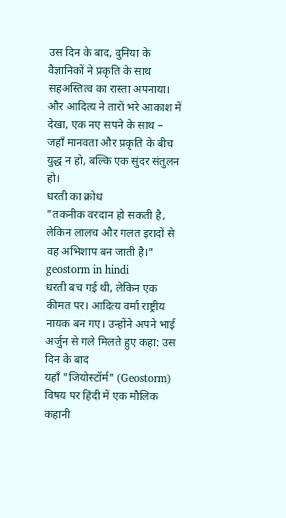उस दिन के बाद, दुनिया के वैज्ञानिकों ने प्रकृति के साथ सहअस्तित्व का रास्ता अपनाया। और आदित्य ने तारों भरे आकाश में देखा, एक नए सपने के साथ – जहाँ मानवता और प्रकृति के बीच युद्ध न हो, बल्कि एक सुंदर संतुलन हो।
धरती का क्रोध
"तकनीक वरदान हो सकती है, लेकिन लालच और गलत इरादों से वह अभिशाप बन जाती है।" geostorm in hindi
धरती बच गई थी, लेकिन एक कीमत पर। आदित्य वर्मा राष्ट्रीय नायक बन गए। उन्होंने अपने भाई अर्जुन से गले मिलते हुए कहा: उस दिन के बाद
यहाँ "जियोस्टॉर्म" (Geostorm) विषय पर हिंदी में एक मौलिक कहानी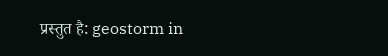प्रस्तुत है: geostorm in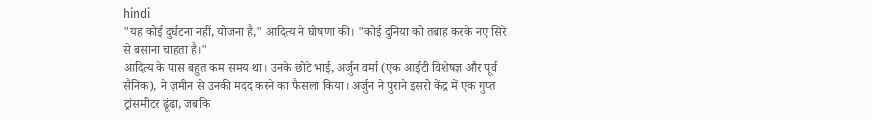hindi
"यह कोई दुर्घटना नहीं, योजना है," आदित्य ने घोषणा की। "कोई दुनिया को तबाह करके नए सिरे से बसाना चाहता है।"
आदित्य के पास बहुत कम समय था। उनके छोटे भाई, अर्जुन वर्मा (एक आईटी विशेषज्ञ और पूर्व सैनिक), ने ज़मीन से उनकी मदद करने का फैसला किया। अर्जुन ने पुराने इसरो केंद्र में एक गुप्त ट्रांसमीटर ढूंढा, जबकि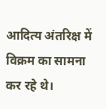आदित्य अंतरिक्ष में विक्रम का सामना कर रहे थे।